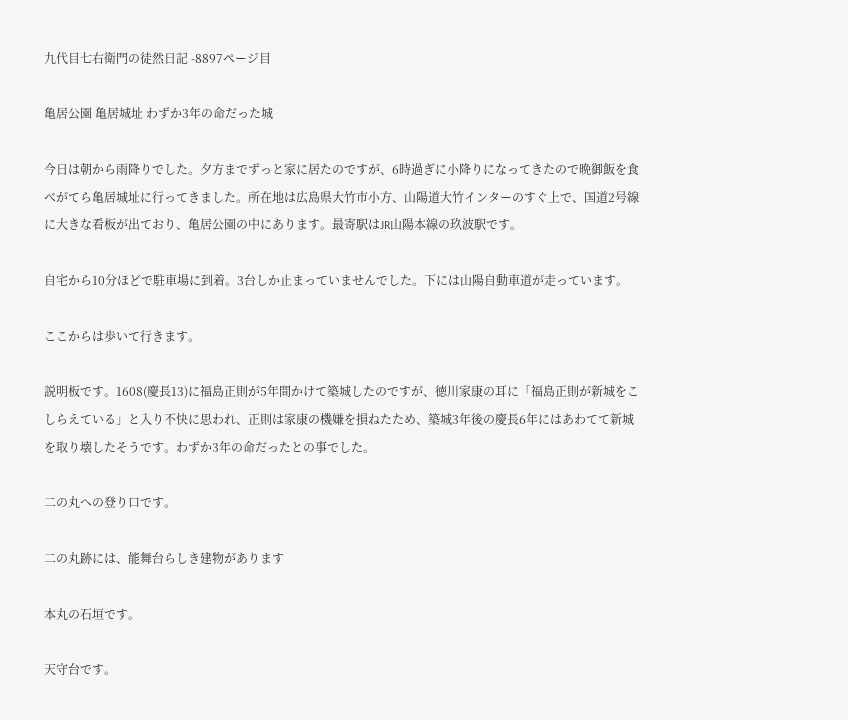九代目七右衛門の徒然日記 -8897ページ目

亀居公園 亀居城址 わずか3年の命だった城

今日は朝から雨降りでした。夕方までずっと家に居たのですが、6時過ぎに小降りになってきたので晩御飯を食べがてら亀居城址に行ってきました。所在地は広島県大竹市小方、山陽道大竹インターのすぐ上で、国道2号線に大きな看板が出ており、亀居公園の中にあります。最寄駅はJR山陽本線の玖波駅です。

自宅から10分ほどで駐車場に到着。3台しか止まっていませんでした。下には山陽自動車道が走っています。

ここからは歩いて行きます。

説明板です。1608(慶長13)に福島正則が5年間かけて築城したのですが、徳川家康の耳に「福島正則が新城をこしらえている」と入り不快に思われ、正則は家康の機嫌を損ねたため、築城3年後の慶長6年にはあわてて新城を取り壊したそうです。わずか3年の命だったとの事でした。

二の丸への登り口です。

二の丸跡には、能舞台らしき建物があります

本丸の石垣です。

天守台です。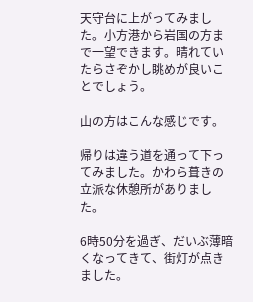天守台に上がってみました。小方港から岩国の方まで一望できます。晴れていたらさぞかし眺めが良いことでしょう。

山の方はこんな感じです。

帰りは違う道を通って下ってみました。かわら葺きの立派な休憩所がありました。

6時50分を過ぎ、だいぶ薄暗くなってきて、街灯が点きました。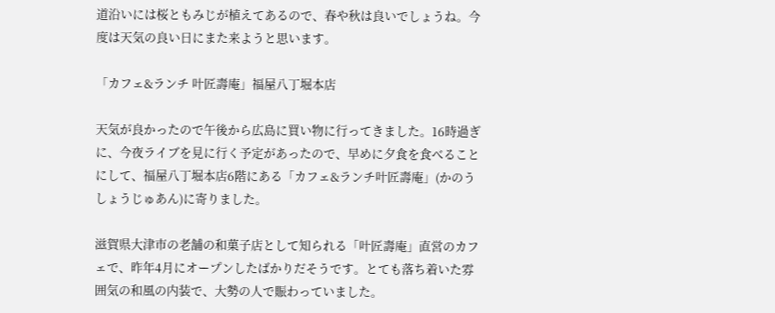道沿いには桜ともみじが植えてあるので、春や秋は良いでしょうね。今度は天気の良い日にまた来ようと思います。

「カフェ&ランチ 叶匠壽庵」福屋八丁堀本店

天気が良かったので午後から広島に買い物に行ってきました。16時過ぎに、今夜ライブを見に行く予定があったので、早めに夕食を食べることにして、福屋八丁堀本店6階にある「カフェ&ランチ叶匠壽庵」(かのうしょうじゅあん)に寄りました。

滋賀県大津市の老舗の和菓子店として知られる「叶匠壽庵」直営のカフェで、昨年4月にオープンしたばかりだそうです。とても落ち着いた雰囲気の和風の内装で、大勢の人で賑わっていました。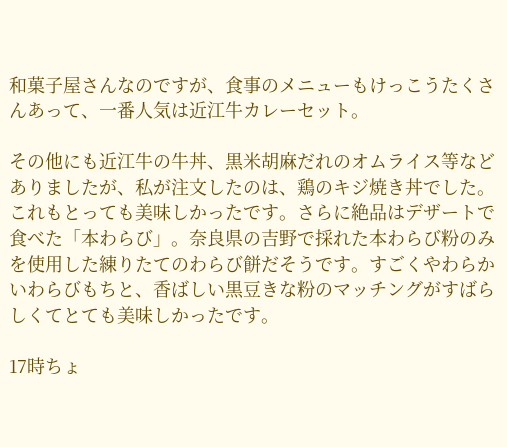和菓子屋さんなのですが、食事のメニューもけっこうたくさんあって、一番人気は近江牛カレーセット。

その他にも近江牛の牛丼、黒米胡麻だれのオムライス等などありましたが、私が注文したのは、鶏のキジ焼き丼でした。これもとっても美味しかったです。さらに絶品はデザートで食べた「本わらび」。奈良県の吉野で採れた本わらび粉のみを使用した練りたてのわらび餅だそうです。すごくやわらかいわらびもちと、香ばしい黒豆きな粉のマッチングがすばらしくてとても美味しかったです。

17時ちょ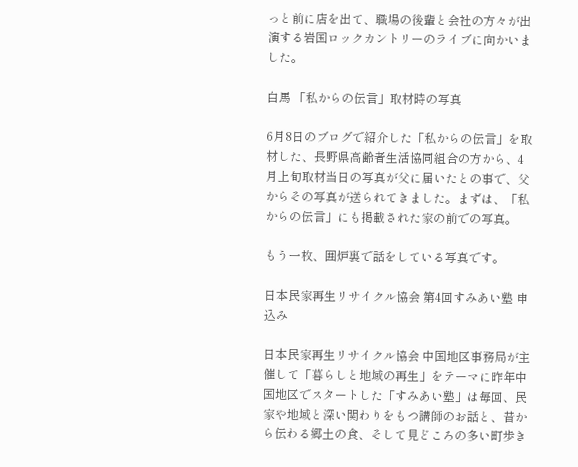っと前に店を出て、職場の後輩と会社の方々が出演する岩国ロックカントリーのライブに向かいました。

白馬 「私からの伝言」取材時の写真

6月8日のブログで紹介した「私からの伝言」を取材した、長野県高齢者生活協同組合の方から、4月上旬取材当日の写真が父に届いたとの事で、父からその写真が送られてきました。まずは、「私からの伝言」にも掲載された家の前での写真。

もう一枚、囲炉裏で話をしている写真です。

日本民家再生リサイクル協会 第4回すみあい塾 申込み

日本民家再生リサイクル協会 中国地区事務局が主催して「暮らしと地域の再生」をテーマに昨年中国地区でスタートした「すみあい塾」は毎回、民家や地域と深い関わりをもつ講師のお話と、昔から伝わる郷土の食、そして見どころの多い町歩き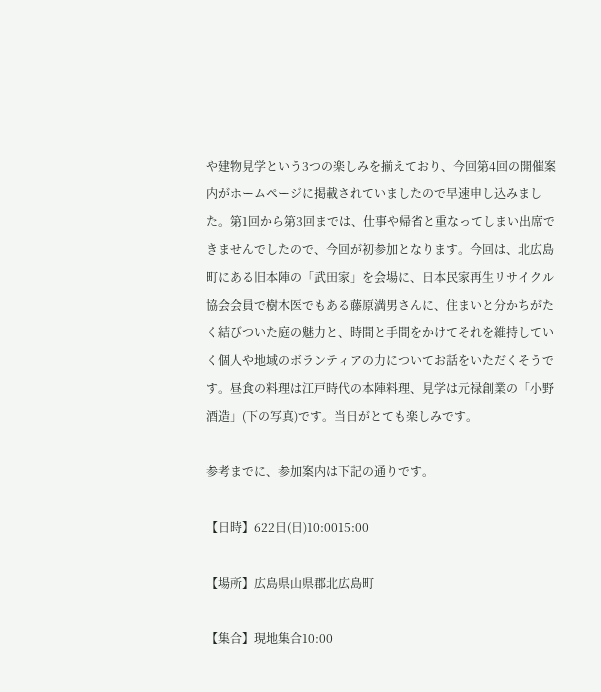や建物見学という3つの楽しみを揃えており、今回第4回の開催案内がホームページに掲載されていましたので早速申し込みました。第1回から第3回までは、仕事や帰省と重なってしまい出席できませんでしたので、今回が初参加となります。今回は、北広島町にある旧本陣の「武田家」を会場に、日本民家再生リサイクル協会会員で樹木医でもある藤原満男さんに、住まいと分かちがたく結びついた庭の魅力と、時間と手間をかけてそれを維持していく個人や地域のボランティアの力についてお話をいただくそうです。昼食の料理は江戸時代の本陣料理、見学は元禄創業の「小野酒造」(下の写真)です。当日がとても楽しみです。

参考までに、参加案内は下記の通りです。

【日時】622日(日)10:0015:00

【場所】広島県山県郡北広島町

【集合】現地集合10:00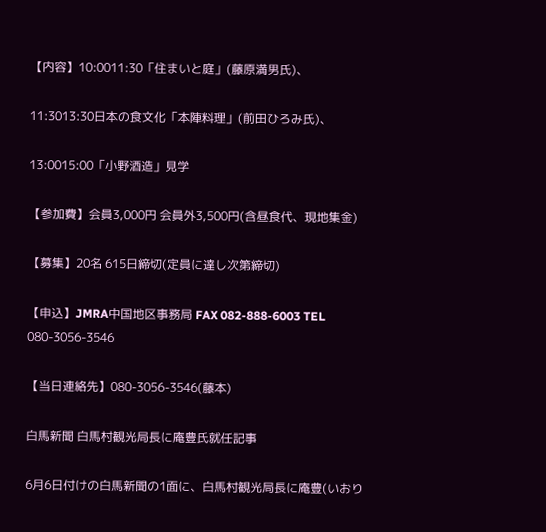【内容】10:0011:30「住まいと庭」(藤原満男氏)、

11:3013:30日本の食文化「本陣料理」(前田ひろみ氏)、

13:0015:00「小野酒造」見学

【参加費】会員3,000円 会員外3,500円(含昼食代、現地集金)

【募集】20名 615日締切(定員に達し次第締切)

【申込】JMRA中国地区事務局 FAX 082-888-6003 TEL 080-3056-3546

【当日連絡先】080-3056-3546(藤本)

白馬新聞 白馬村観光局長に庵豊氏就任記事

6月6日付けの白馬新聞の1面に、白馬村観光局長に庵豊(いおり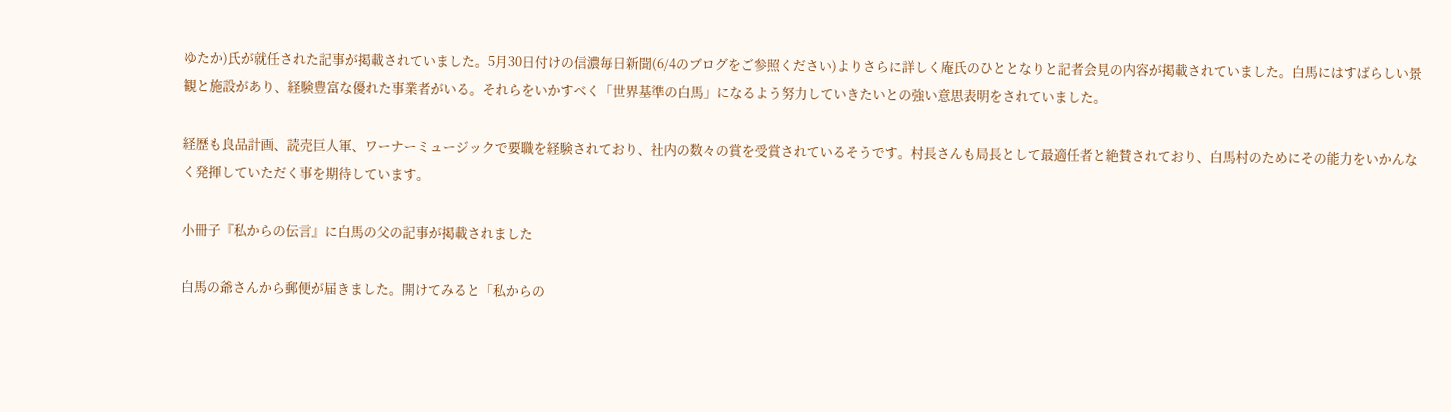ゆたか)氏が就任された記事が掲載されていました。5月30日付けの信濃毎日新聞(6/4のブログをご参照ください)よりさらに詳しく庵氏のひととなりと記者会見の内容が掲載されていました。白馬にはすばらしい景観と施設があり、経験豊富な優れた事業者がいる。それらをいかすべく「世界基準の白馬」になるよう努力していきたいとの強い意思表明をされていました。

経歴も良品計画、読売巨人軍、ワーナーミュージックで要職を経験されており、社内の数々の賞を受賞されているそうです。村長さんも局長として最適任者と絶賛されており、白馬村のためにその能力をいかんなく発揮していただく事を期待しています。

小冊子『私からの伝言』に白馬の父の記事が掲載されました

白馬の爺さんから郵便が届きました。開けてみると「私からの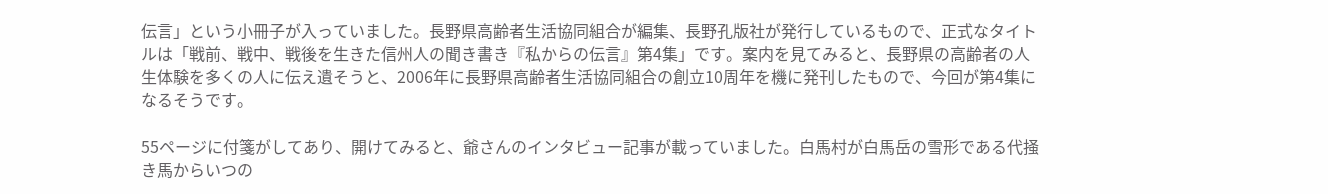伝言」という小冊子が入っていました。長野県高齢者生活協同組合が編集、長野孔版社が発行しているもので、正式なタイトルは「戦前、戦中、戦後を生きた信州人の聞き書き『私からの伝言』第4集」です。案内を見てみると、長野県の高齢者の人生体験を多くの人に伝え遺そうと、2006年に長野県高齢者生活協同組合の創立10周年を機に発刊したもので、今回が第4集になるそうです。

55ページに付箋がしてあり、開けてみると、爺さんのインタビュー記事が載っていました。白馬村が白馬岳の雪形である代掻き馬からいつの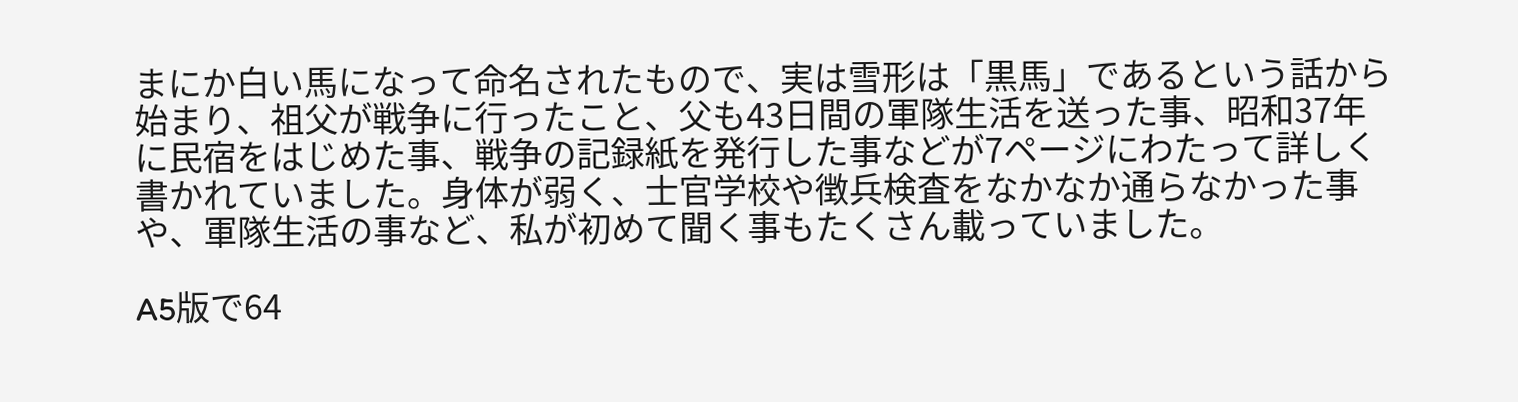まにか白い馬になって命名されたもので、実は雪形は「黒馬」であるという話から始まり、祖父が戦争に行ったこと、父も43日間の軍隊生活を送った事、昭和37年に民宿をはじめた事、戦争の記録紙を発行した事などが7ページにわたって詳しく書かれていました。身体が弱く、士官学校や徴兵検査をなかなか通らなかった事や、軍隊生活の事など、私が初めて聞く事もたくさん載っていました。

A5版で64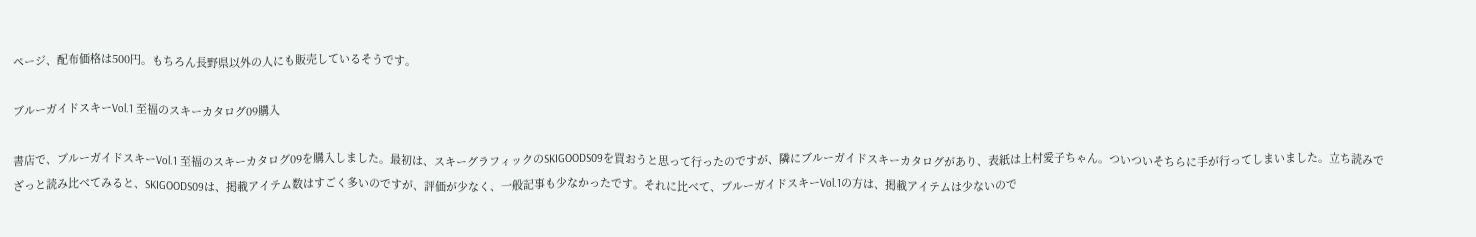ページ、配布価格は500円。もちろん長野県以外の人にも販売しているそうです。

ブルーガイドスキーVol.1 至福のスキーカタログ09購入

書店で、ブルーガイドスキーVol.1 至福のスキーカタログ09を購入しました。最初は、スキーグラフィックのSKIGOODS09を買おうと思って行ったのですが、隣にブルーガイドスキーカタログがあり、表紙は上村愛子ちゃん。ついついそちらに手が行ってしまいました。立ち読みでざっと読み比べてみると、SKIGOODS09は、掲載アイテム数はすごく多いのですが、評価が少なく、一般記事も少なかったです。それに比べて、ブルーガイドスキーVol.1の方は、掲載アイテムは少ないので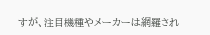すが、注目機種やメーカーは網羅され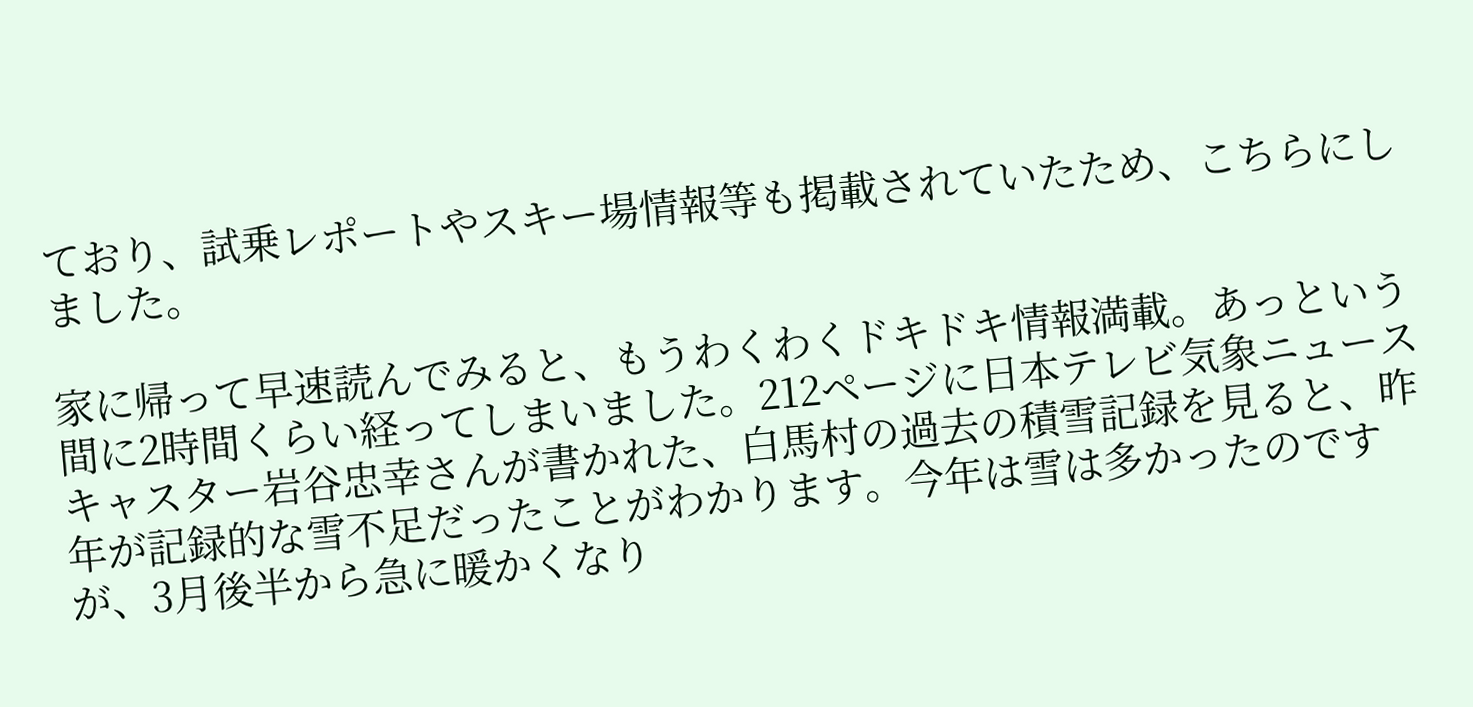ており、試乗レポートやスキー場情報等も掲載されていたため、こちらにしました。

家に帰って早速読んでみると、もうわくわくドキドキ情報満載。あっという間に2時間くらい経ってしまいました。212ページに日本テレビ気象ニュースキャスター岩谷忠幸さんが書かれた、白馬村の過去の積雪記録を見ると、昨年が記録的な雪不足だったことがわかります。今年は雪は多かったのですが、3月後半から急に暖かくなり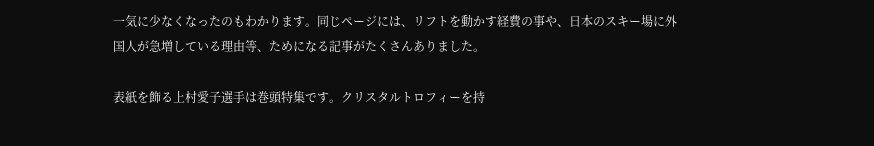一気に少なくなったのもわかります。同じページには、リフトを動かす経費の事や、日本のスキー場に外国人が急増している理由等、ためになる記事がたくさんありました。

表紙を飾る上村愛子選手は巻頭特集です。クリスタルトロフィーを持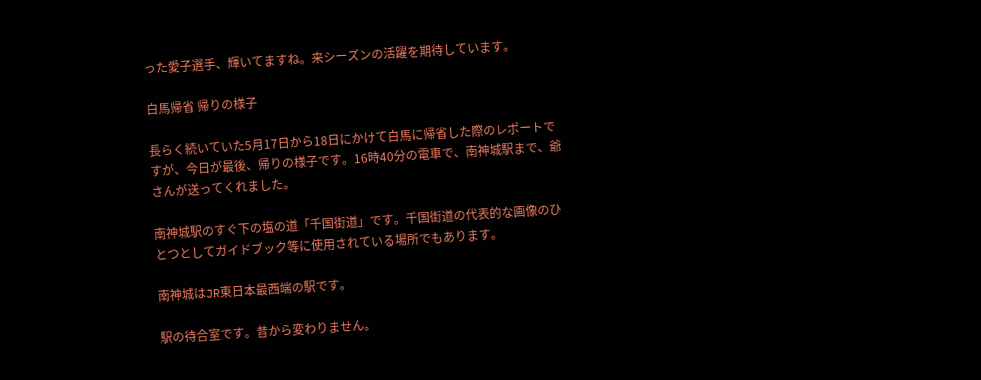った愛子選手、輝いてますね。来シーズンの活躍を期待しています。

白馬帰省 帰りの様子

長らく続いていた5月17日から18日にかけて白馬に帰省した際のレポートですが、今日が最後、帰りの様子です。16時40分の電車で、南神城駅まで、爺さんが送ってくれました。

南神城駅のすぐ下の塩の道「千国街道」です。千国街道の代表的な画像のひとつとしてガイドブック等に使用されている場所でもあります。

南神城はJR東日本最西端の駅です。

駅の待合室です。昔から変わりません。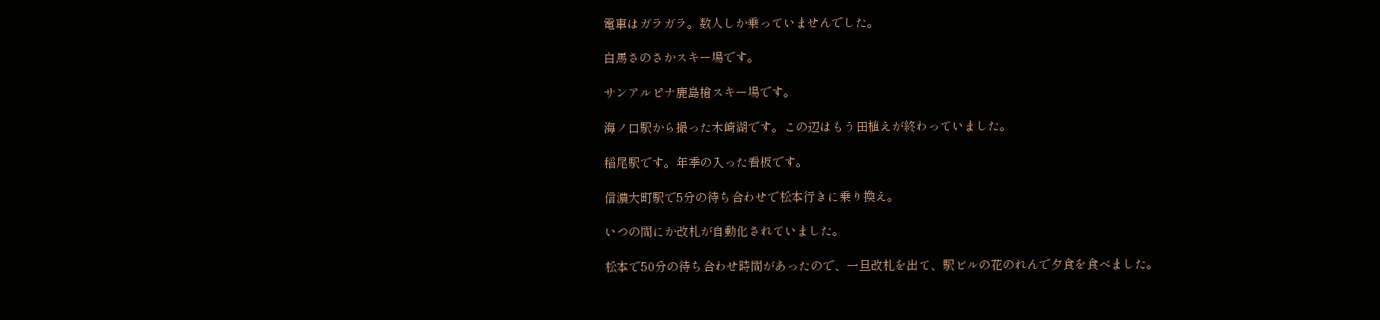電車はガラガラ。数人しか乗っていませんでした。

白馬さのさかスキー場です。

サンアルピナ鹿島槍スキー場です。

海ノ口駅から撮った木崎湖です。この辺はもう田植えが終わっていました。

稲尾駅です。年季の入った看板です。

信濃大町駅で5分の待ち合わせで松本行きに乗り換え。

いつの間にか改札が自動化されていました。

松本で50分の待ち合わせ時間があったので、一旦改札を出て、駅ビルの花のれんで夕食を食べました。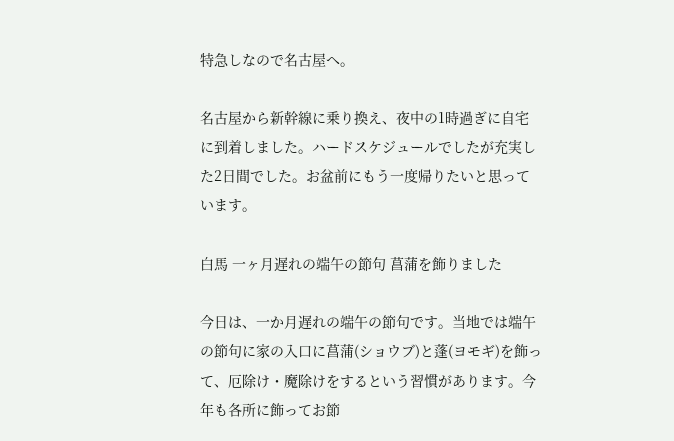特急しなので名古屋へ。

名古屋から新幹線に乗り換え、夜中の1時過ぎに自宅に到着しました。ハードスケジュールでしたが充実した2日間でした。お盆前にもう一度帰りたいと思っています。

白馬 一ヶ月遅れの端午の節句 菖蒲を飾りました

今日は、一か月遅れの端午の節句です。当地では端午の節句に家の入口に菖蒲(ショウブ)と蓬(ヨモギ)を飾って、厄除け・魔除けをするという習慣があります。今年も各所に飾ってお節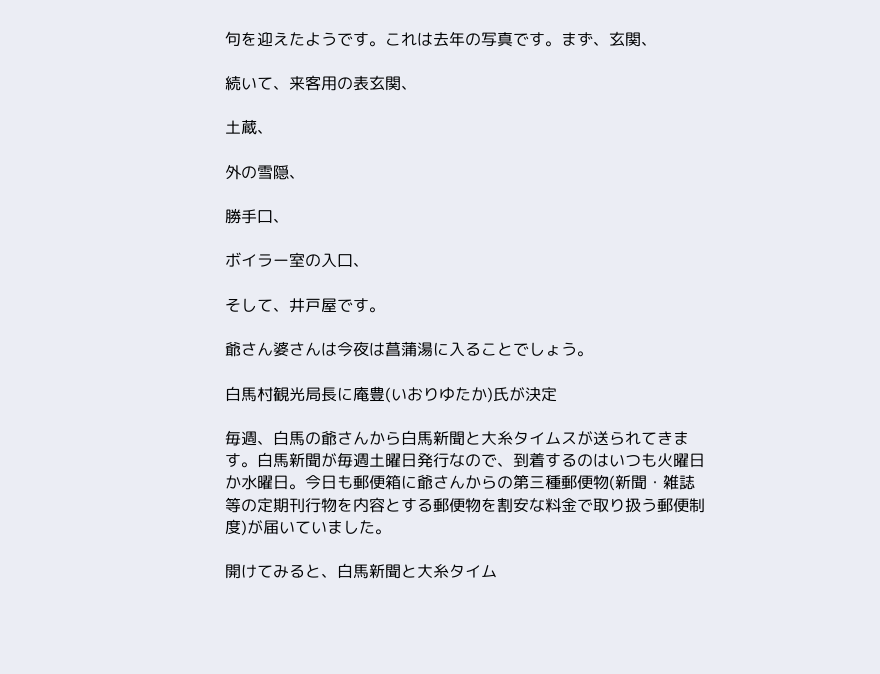句を迎えたようです。これは去年の写真です。まず、玄関、

続いて、来客用の表玄関、

土蔵、

外の雪隠、

勝手口、

ボイラー室の入口、

そして、井戸屋です。

爺さん婆さんは今夜は菖蒲湯に入ることでしょう。

白馬村観光局長に庵豊(いおりゆたか)氏が決定

毎週、白馬の爺さんから白馬新聞と大糸タイムスが送られてきます。白馬新聞が毎週土曜日発行なので、到着するのはいつも火曜日か水曜日。今日も郵便箱に爺さんからの第三種郵便物(新聞・雑誌等の定期刊行物を内容とする郵便物を割安な料金で取り扱う郵便制度)が届いていました。

開けてみると、白馬新聞と大糸タイム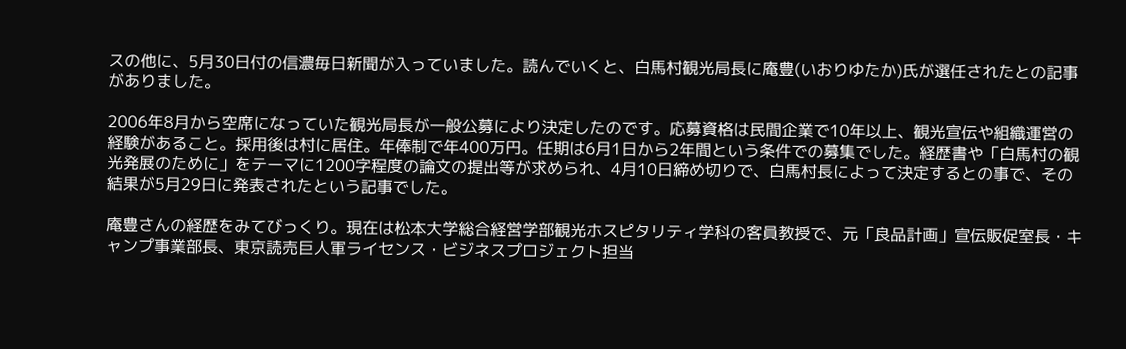スの他に、5月30日付の信濃毎日新聞が入っていました。読んでいくと、白馬村観光局長に庵豊(いおりゆたか)氏が選任されたとの記事がありました。

2006年8月から空席になっていた観光局長が一般公募により決定したのです。応募資格は民間企業で10年以上、観光宣伝や組織運営の経験があること。採用後は村に居住。年俸制で年400万円。任期は6月1日から2年間という条件での募集でした。経歴書や「白馬村の観光発展のために」をテーマに1200字程度の論文の提出等が求められ、4月10日締め切りで、白馬村長によって決定するとの事で、その結果が5月29日に発表されたという記事でした。

庵豊さんの経歴をみてびっくり。現在は松本大学総合経営学部観光ホスピタリティ学科の客員教授で、元「良品計画」宣伝販促室長・キャンプ事業部長、東京読売巨人軍ライセンス・ビジネスプロジェクト担当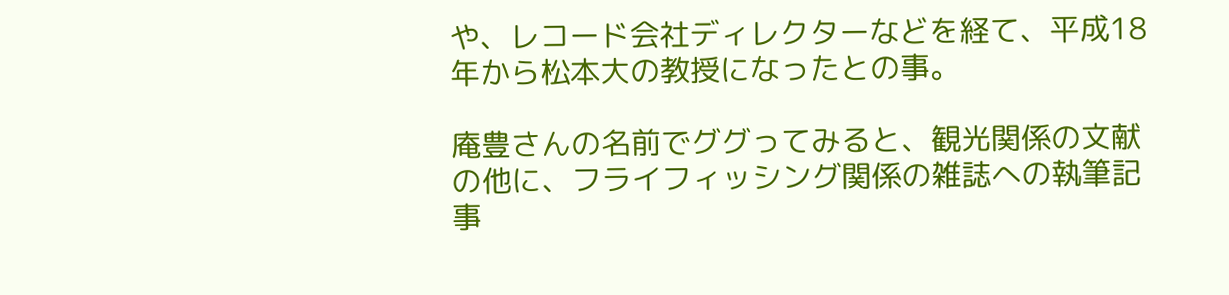や、レコード会社ディレクターなどを経て、平成18年から松本大の教授になったとの事。

庵豊さんの名前でググってみると、観光関係の文献の他に、フライフィッシング関係の雑誌への執筆記事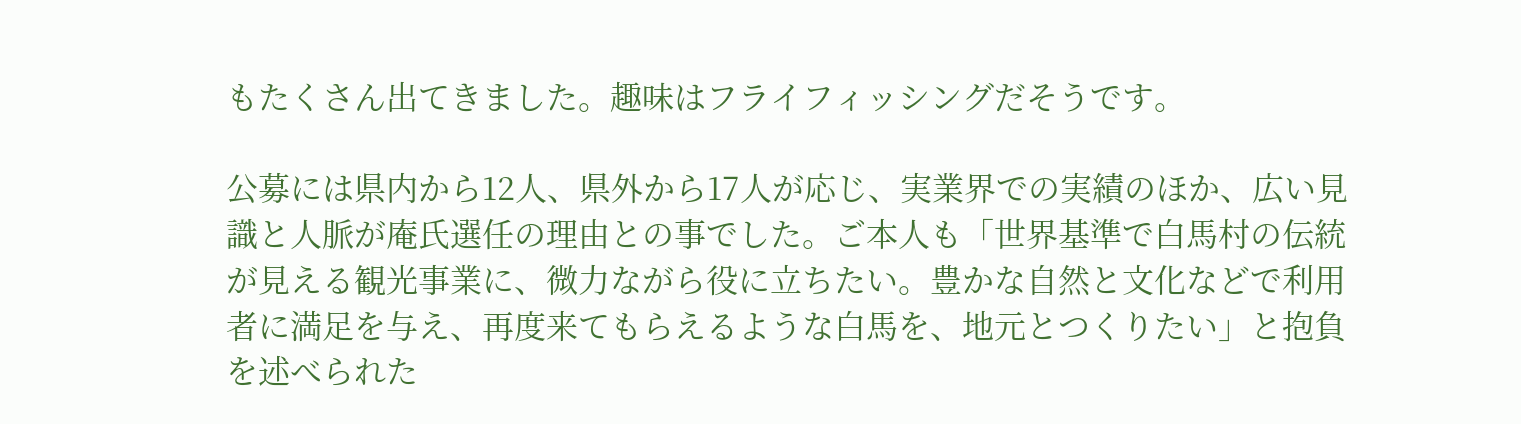もたくさん出てきました。趣味はフライフィッシングだそうです。

公募には県内から12人、県外から17人が応じ、実業界での実績のほか、広い見識と人脈が庵氏選任の理由との事でした。ご本人も「世界基準で白馬村の伝統が見える観光事業に、微力ながら役に立ちたい。豊かな自然と文化などで利用者に満足を与え、再度来てもらえるような白馬を、地元とつくりたい」と抱負を述べられた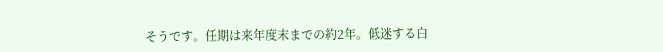そうです。任期は来年度末までの約2年。低迷する白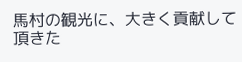馬村の観光に、大きく貢献して頂きた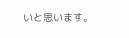いと思います。